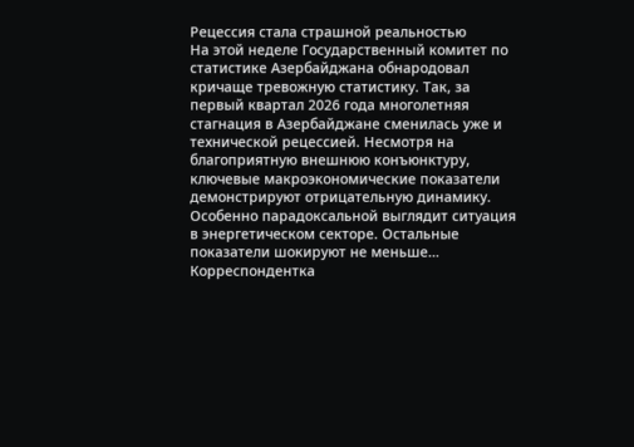Рецессия стала страшной реальностью
На этой неделе Государственный комитет по статистике Азербайджана обнародовал кричаще тревожную статистику. Так, за первый квартал 2026 года многолетняя стагнация в Азербайджане сменилась уже и технической рецессией. Несмотря на благоприятную внешнюю конъюнктуру, ключевые макроэкономические показатели демонстрируют отрицательную динамику. Особенно парадоксальной выглядит ситуация в энергетическом секторе. Остальные показатели шокируют не меньше…
Корреспондентка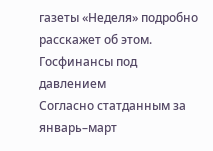газеты «Неделя» подробно расскажет об этом.
Госфинансы под давлением
Согласно статданным за январь–март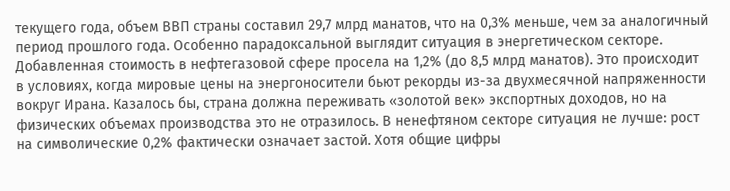текущего года, объем ВВП страны составил 29,7 млрд манатов, что на 0,3% меньше, чем за аналогичный период прошлого года. Особенно парадоксальной выглядит ситуация в энергетическом секторе. Добавленная стоимость в нефтегазовой сфере просела на 1,2% (до 8,5 млрд манатов). Это происходит в условиях, когда мировые цены на энергоносители бьют рекорды из-за двухмесячной напряженности вокруг Ирана. Казалось бы, страна должна переживать «золотой век» экспортных доходов, но на физических объемах производства это не отразилось. В ненефтяном секторе ситуация не лучше: рост на символические 0,2% фактически означает застой. Хотя общие цифры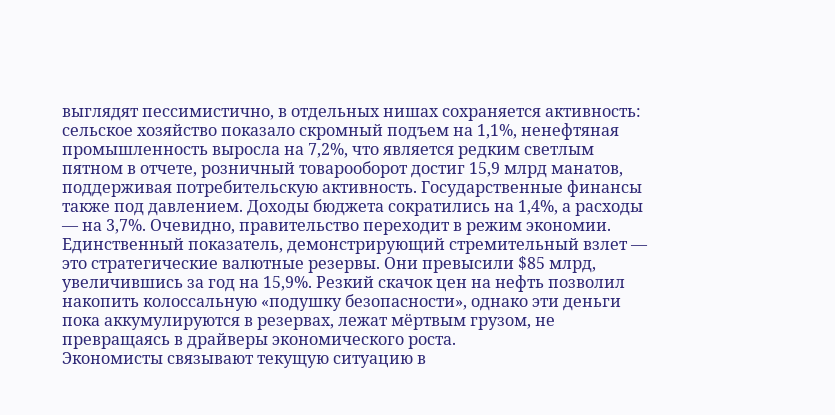выглядят пессимистично, в отдельных нишах сохраняется активность: сельское хозяйство показало скромный подъем на 1,1%, ненефтяная промышленность выросла на 7,2%, что является редким светлым пятном в отчете, розничный товарооборот достиг 15,9 млрд манатов, поддерживая потребительскую активность. Государственные финансы также под давлением. Доходы бюджета сократились на 1,4%, а расходы — на 3,7%. Очевидно, правительство переходит в режим экономии. Единственный показатель, демонстрирующий стремительный взлет — это стратегические валютные резервы. Они превысили $85 млрд, увеличившись за год на 15,9%. Резкий скачок цен на нефть позволил накопить колоссальную «подушку безопасности», однако эти деньги пока аккумулируются в резервах, лежат мёртвым грузом, не превращаясь в драйверы экономического роста.
Экономисты связывают текущую ситуацию в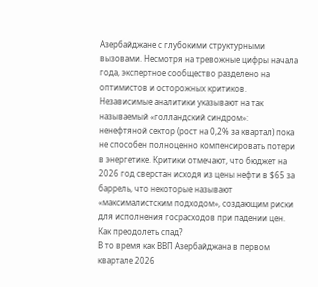Азербайджане с глубокими структурными вызовами. Несмотря на тревожные цифры начала года, экспертное сообщество разделено на оптимистов и осторожных критиков. Независимые аналитики указывают на так называемый «голландский синдром»: ненефтяной сектор (рост на 0,2% за квартал) пока не способен полноценно компенсировать потери в энергетике. Критики отмечают, что бюджет на 2026 год сверстан исходя из цены нефти в $65 за баррель, что некоторые называют «максималистским подходом», создающим риски для исполнения госрасходов при падении цен.
Как преодолеть спад?
В то время как ВВП Азербайджана в первом квартале 2026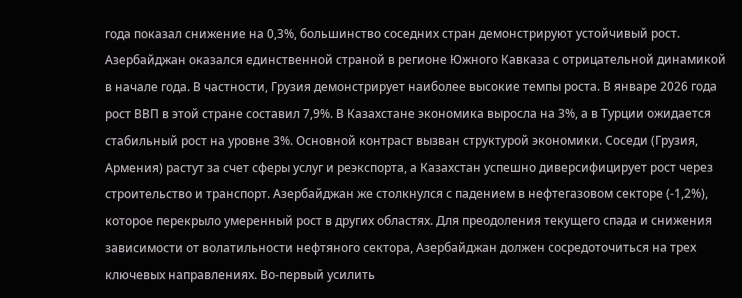года показал снижение на 0,3%, большинство соседних стран демонстрируют устойчивый рост. Азербайджан оказался единственной страной в регионе Южного Кавказа с отрицательной динамикой в начале года. В частности, Грузия демонстрирует наиболее высокие темпы роста. В январе 2026 года рост ВВП в этой стране составил 7,9%. В Казахстане экономика выросла на 3%, а в Турции ожидается стабильный рост на уровне 3%. Основной контраст вызван структурой экономики. Соседи (Грузия, Армения) растут за счет сферы услуг и реэкспорта, а Казахстан успешно диверсифицирует рост через строительство и транспорт. Азербайджан же столкнулся с падением в нефтегазовом секторе (-1,2%), которое перекрыло умеренный рост в других областях. Для преодоления текущего спада и снижения зависимости от волатильности нефтяного сектора, Азербайджан должен сосредоточиться на трех ключевых направлениях. Во-первый усилить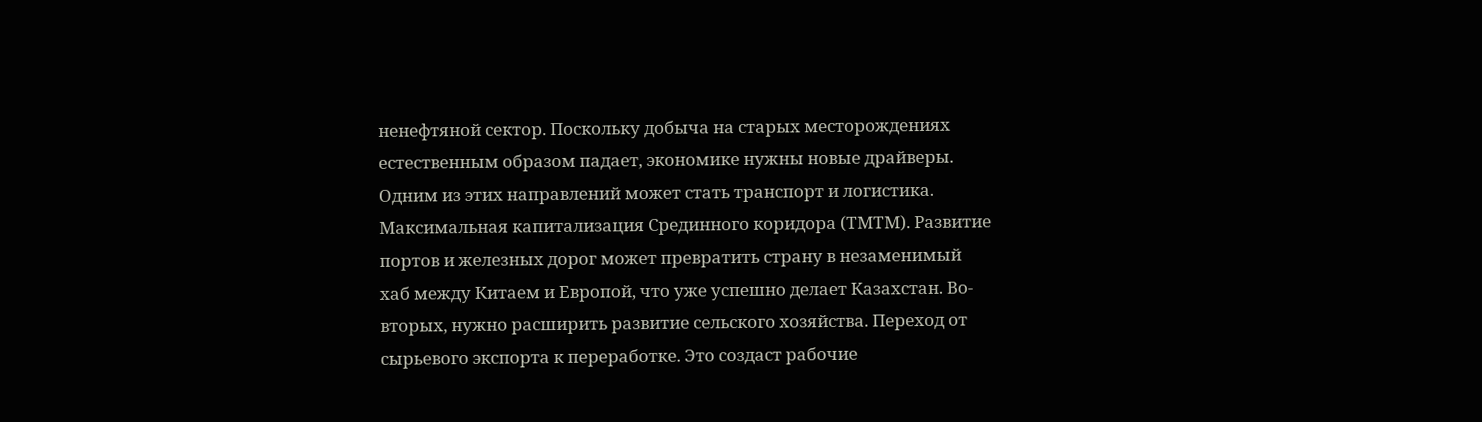ненефтяной сектор. Поскольку добыча на старых месторождениях естественным образом падает, экономике нужны новые драйверы. Одним из этих направлений может стать транспорт и логистика. Максимальная капитализация Срединного коридора (ТМТМ). Развитие портов и железных дорог может превратить страну в незаменимый хаб между Китаем и Европой, что уже успешно делает Казахстан. Во-вторых, нужно расширить развитие сельского хозяйства. Переход от сырьевого экспорта к переработке. Это создаст рабочие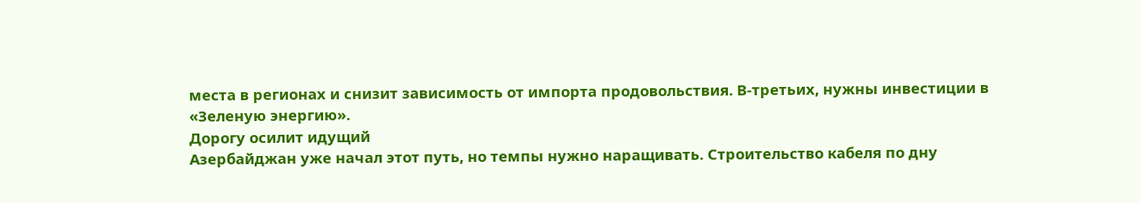места в регионах и снизит зависимость от импорта продовольствия. В-третьих, нужны инвестиции в «Зеленую энергию».
Дорогу осилит идущий
Азербайджан уже начал этот путь, но темпы нужно наращивать. Строительство кабеля по дну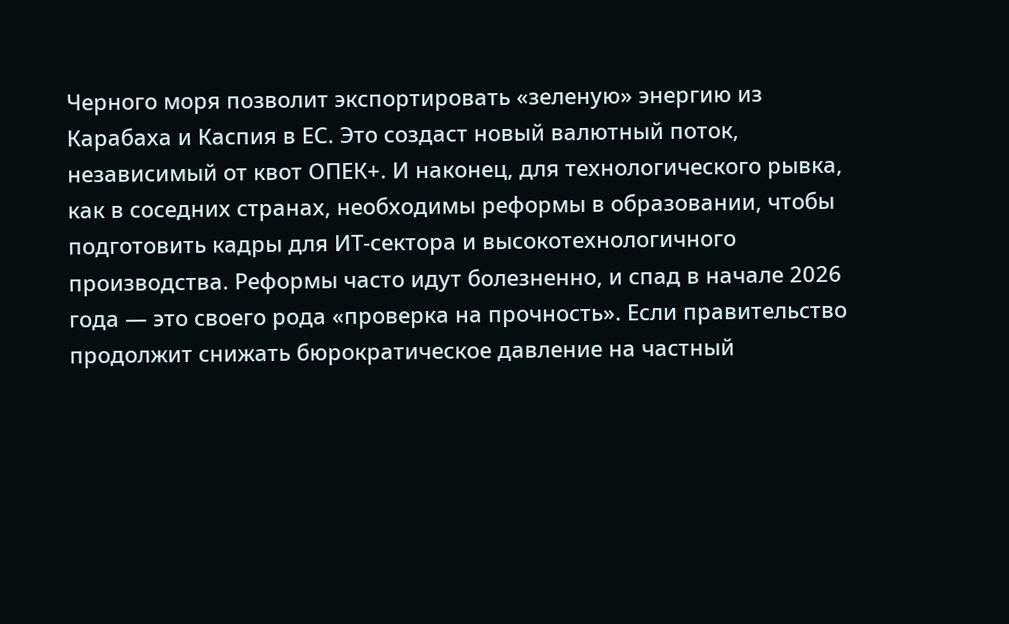Черного моря позволит экспортировать «зеленую» энергию из Карабаха и Каспия в ЕС. Это создаст новый валютный поток, независимый от квот ОПЕК+. И наконец, для технологического рывка, как в соседних странах, необходимы реформы в образовании, чтобы подготовить кадры для ИТ-сектора и высокотехнологичного производства. Реформы часто идут болезненно, и спад в начале 2026 года — это своего рода «проверка на прочность». Если правительство продолжит снижать бюрократическое давление на частный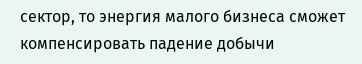сектор, то энергия малого бизнеса сможет компенсировать падение добычи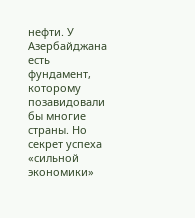нефти. У Азербайджана есть фундамент, которому позавидовали бы многие страны. Но секрет успеха «сильной экономики»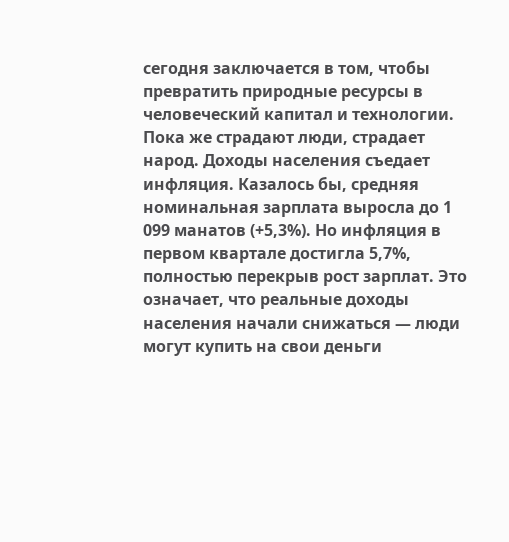сегодня заключается в том, чтобы превратить природные ресурсы в человеческий капитал и технологии.
Пока же страдают люди, страдает народ. Доходы населения съедает инфляция. Казалось бы, средняя номинальная зарплата выросла до 1 099 манатов (+5,3%). Но инфляция в первом квартале достигла 5,7%, полностью перекрыв рост зарплат. Это означает, что реальные доходы населения начали снижаться — люди могут купить на свои деньги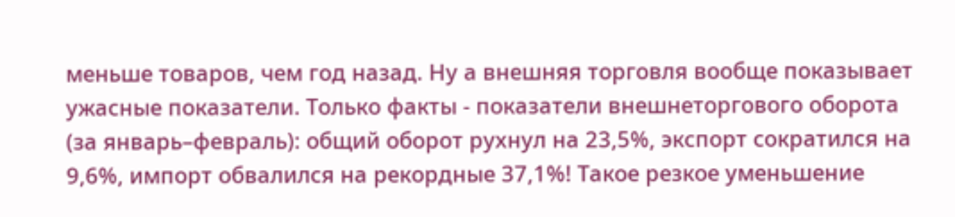меньше товаров, чем год назад. Ну а внешняя торговля вообще показывает ужасные показатели. Только факты - показатели внешнеторгового оборота (за январь–февраль): общий оборот рухнул на 23,5%, экспорт сократился на 9,6%, импорт обвалился на рекордные 37,1%! Такое резкое уменьшение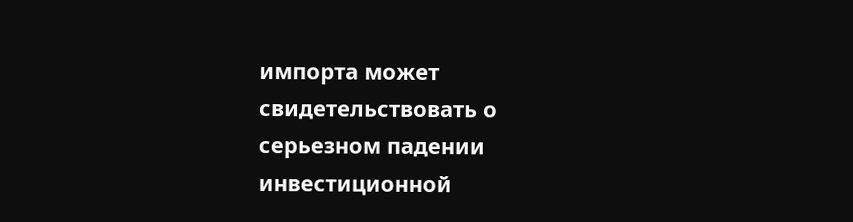импорта может свидетельствовать о серьезном падении инвестиционной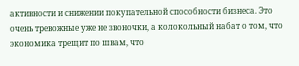активности и снижении покупательной способности бизнеса. Это очень тревожные уже не звоночки, а колокольный набат о том, что экономика трещит по швам, что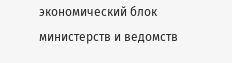экономический блок министерств и ведомств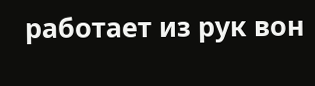работает из рук вон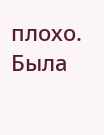плохо. Была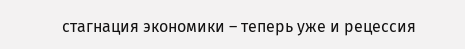стагнация экономики – теперь уже и рецессия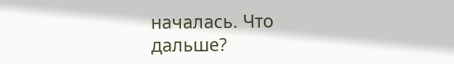началась. Что дальше?